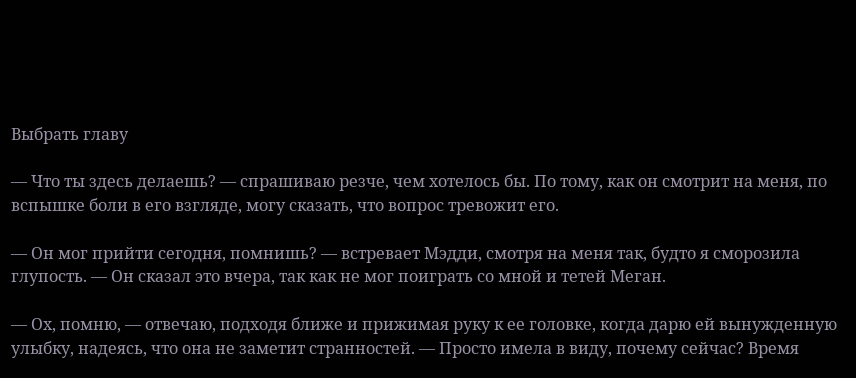Выбрать главу

— Что ты здесь делаешь? — спрашиваю резче, чем хотелось бы. По тому, как он смотрит на меня, по вспышке боли в его взгляде, могу сказать, что вопрос тревожит его.

— Он мог прийти сегодня, помнишь? — встревает Мэдди, смотря на меня так, будто я сморозила глупость. — Он сказал это вчера, так как не мог поиграть со мной и тетей Меган.

— Ох, помню, — отвечаю, подходя ближе и прижимая руку к ее головке, когда дарю ей вынужденную улыбку, надеясь, что она не заметит странностей. — Просто имела в виду, почему сейчас? Время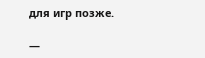для игр позже.

—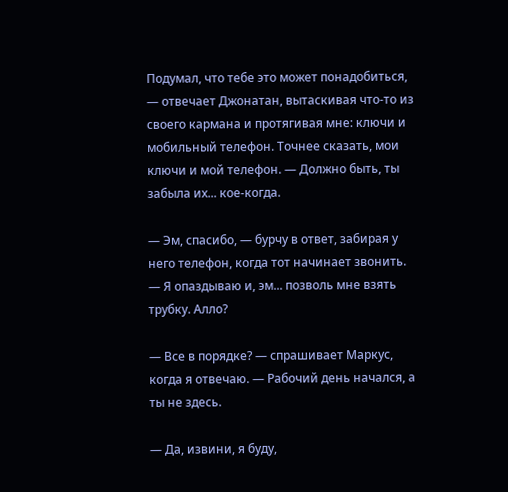Подумал, что тебе это может понадобиться, — отвечает Джонатан, вытаскивая что-то из своего кармана и протягивая мне: ключи и мобильный телефон. Точнее сказать, мои ключи и мой телефон. — Должно быть, ты забыла их... кое-когда.

— Эм, спасибо, — бурчу в ответ, забирая у него телефон, когда тот начинает звонить. — Я опаздываю и, эм... позволь мне взять трубку. Алло?

— Все в порядке? — спрашивает Маркус, когда я отвечаю. — Рабочий день начался, а ты не здесь.

— Да, извини, я буду,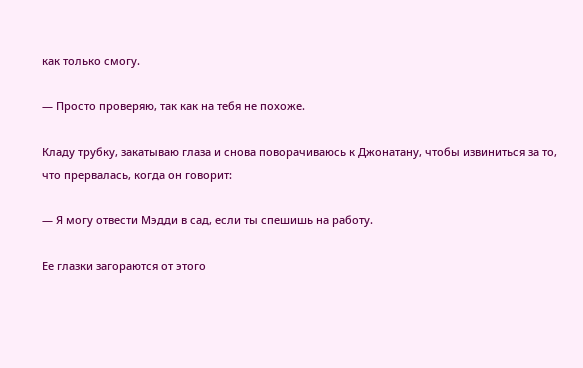как только смогу.

— Просто проверяю, так как на тебя не похоже.

Кладу трубку, закатываю глаза и снова поворачиваюсь к Джонатану, чтобы извиниться за то, что прервалась, когда он говорит:

— Я могу отвести Мэдди в сад, если ты спешишь на работу.

Ее глазки загораются от этого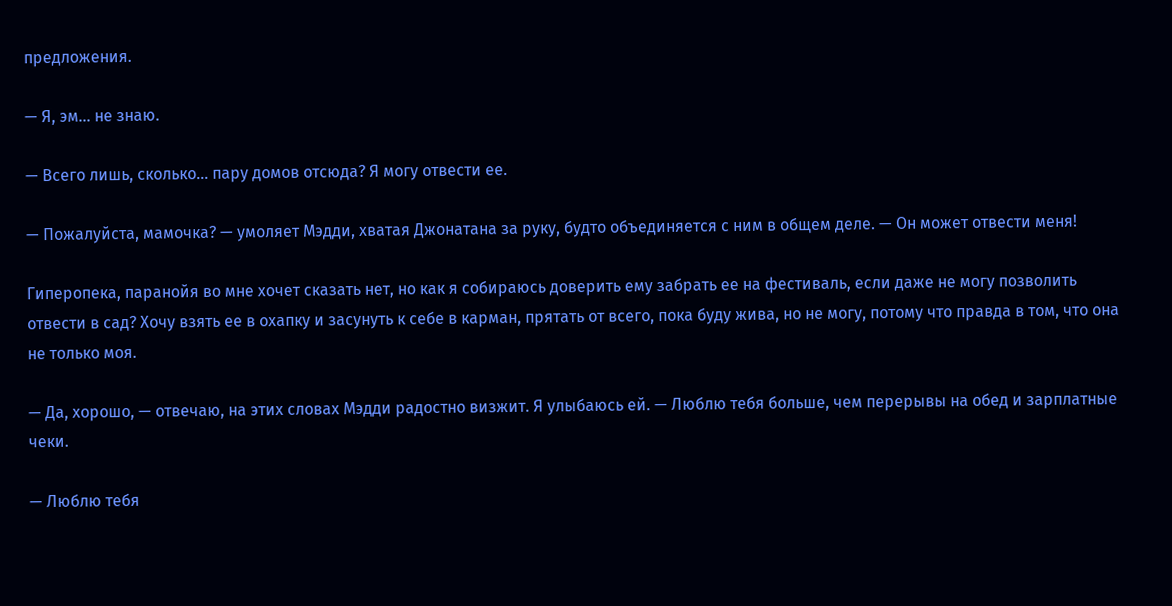предложения.

— Я, эм... не знаю.

— Всего лишь, сколько... пару домов отсюда? Я могу отвести ее.

— Пожалуйста, мамочка? — умоляет Мэдди, хватая Джонатана за руку, будто объединяется с ним в общем деле. — Он может отвести меня!

Гиперопека, паранойя во мне хочет сказать нет, но как я собираюсь доверить ему забрать ее на фестиваль, если даже не могу позволить отвести в сад? Хочу взять ее в охапку и засунуть к себе в карман, прятать от всего, пока буду жива, но не могу, потому что правда в том, что она не только моя.

— Да, хорошо, — отвечаю, на этих словах Мэдди радостно визжит. Я улыбаюсь ей. — Люблю тебя больше, чем перерывы на обед и зарплатные чеки.

— Люблю тебя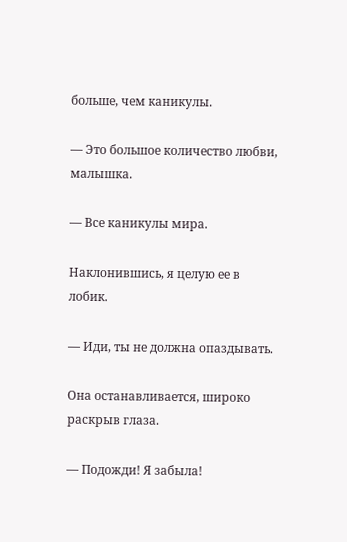больше, чем каникулы.

— Это большое количество любви, малышка.

— Все каникулы мира.

Наклонившись, я целую ее в лобик.

— Иди, ты не должна опаздывать.

Она останавливается, широко раскрыв глаза.

— Подожди! Я забыла!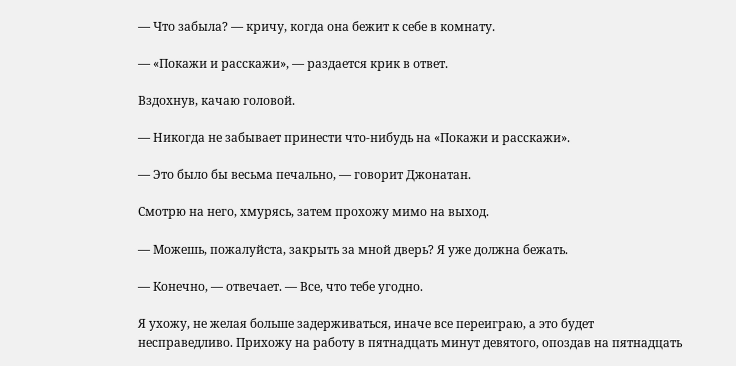— Что забыла? — кричу, когда она бежит к себе в комнату.

— «Покажи и расскажи», — раздается крик в ответ.

Вздохнув, качаю головой.

— Никогда не забывает принести что-нибудь на «Покажи и расскажи».

— Это было бы весьма печально, — говорит Джонатан.

Смотрю на него, хмурясь, затем прохожу мимо на выход.

— Можешь, пожалуйста, закрыть за мной дверь? Я уже должна бежать.

— Конечно, — отвечает. — Все, что тебе угодно.

Я ухожу, не желая больше задерживаться, иначе все переиграю, а это будет несправедливо. Прихожу на работу в пятнадцать минут девятого, опоздав на пятнадцать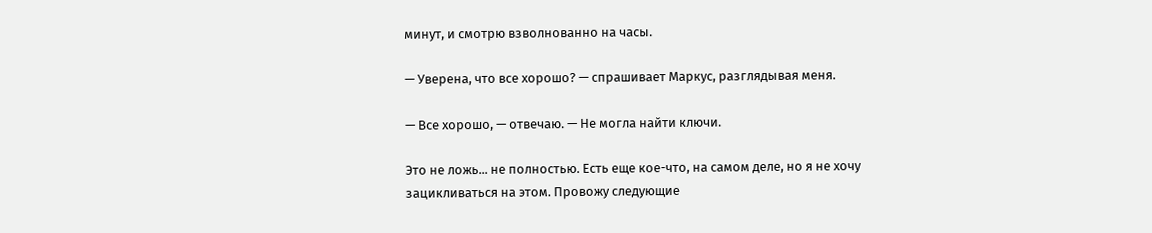минут, и смотрю взволнованно на часы.

— Уверена, что все хорошо? — спрашивает Маркус, разглядывая меня.

— Все хорошо, — отвечаю. — Не могла найти ключи.

Это не ложь... не полностью. Есть еще кое-что, на самом деле, но я не хочу зацикливаться на этом. Провожу следующие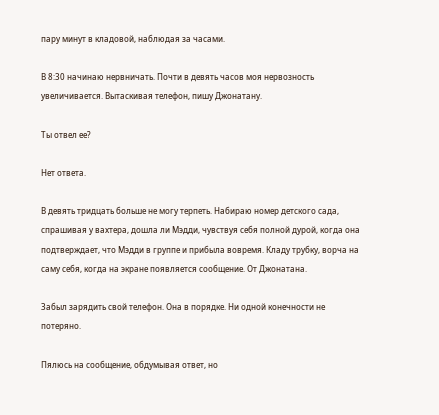пару минут в кладовой, наблюдая за часами.

В 8:30 начинаю нервничать. Почти в девять часов моя нервозность увеличивается. Вытаскивая телефон, пишу Джонатану.

Ты отвел ее?

Нет ответа.

В девять тридцать больше не могу терпеть. Набираю номер детского сада, спрашивая у вахтера, дошла ли Мэдди, чувствуя себя полной дурой, когда она подтверждает, что Мэдди в группе и прибыла вовремя. Кладу трубку, ворча на саму себя, когда на экране появляется сообщение. От Джонатана.

Забыл зарядить свой телефон. Она в порядке. Ни одной конечности не потеряно.

Пялюсь на сообщение, обдумывая ответ, но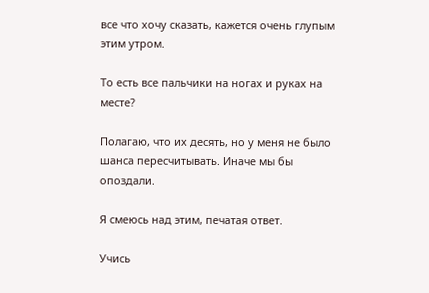все что хочу сказать, кажется очень глупым этим утром.

То есть все пальчики на ногах и руках на месте?

Полагаю, что их десять, но у меня не было шанса пересчитывать. Иначе мы бы опоздали.

Я смеюсь над этим, печатая ответ.

Учись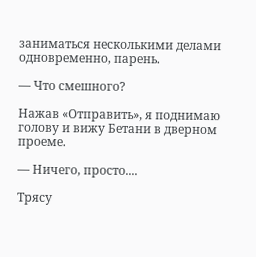заниматься несколькими делами одновременно, парень.

— Что смешного?

Нажав «Отправить», я поднимаю голову и вижу Бетани в дверном проеме.

— Ничего, просто....

Трясу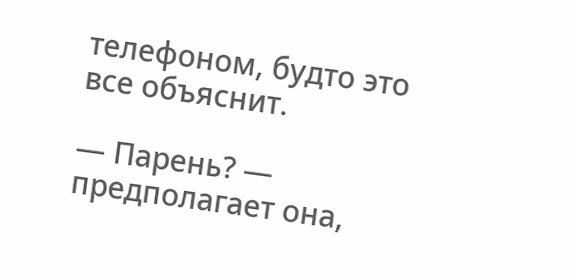телефоном, будто это все объяснит.

— Парень? — предполагает она,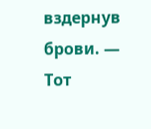вздернув брови. — Тот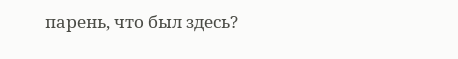парень, что был здесь?